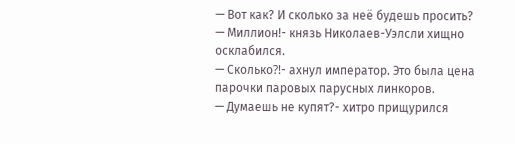— Вот как? И сколько за неё будешь просить?
— Миллион!- князь Николаев-Уэлсли хищно осклабился.
— Сколько⁈- ахнул император. Это была цена парочки паровых парусных линкоров.
— Думаешь не купят?- хитро прищурился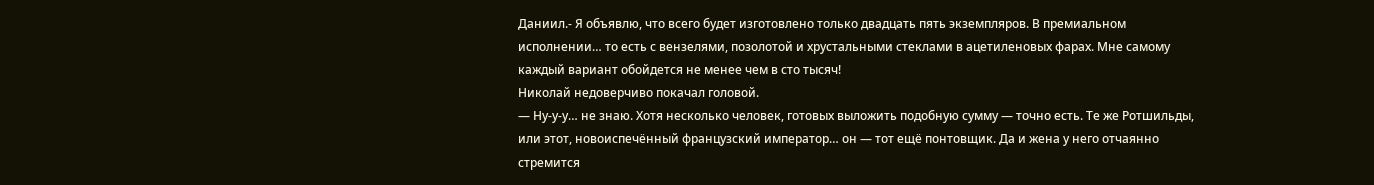Даниил.- Я объявлю, что всего будет изготовлено только двадцать пять экземпляров. В премиальном исполнении… то есть с вензелями, позолотой и хрустальными стеклами в ацетиленовых фарах. Мне самому каждый вариант обойдется не менее чем в сто тысяч!
Николай недоверчиво покачал головой.
— Ну-у-у… не знаю. Хотя несколько человек, готовых выложить подобную сумму — точно есть. Те же Ротшильды, или этот, новоиспечённый французский император… он — тот ещё понтовщик. Да и жена у него отчаянно стремится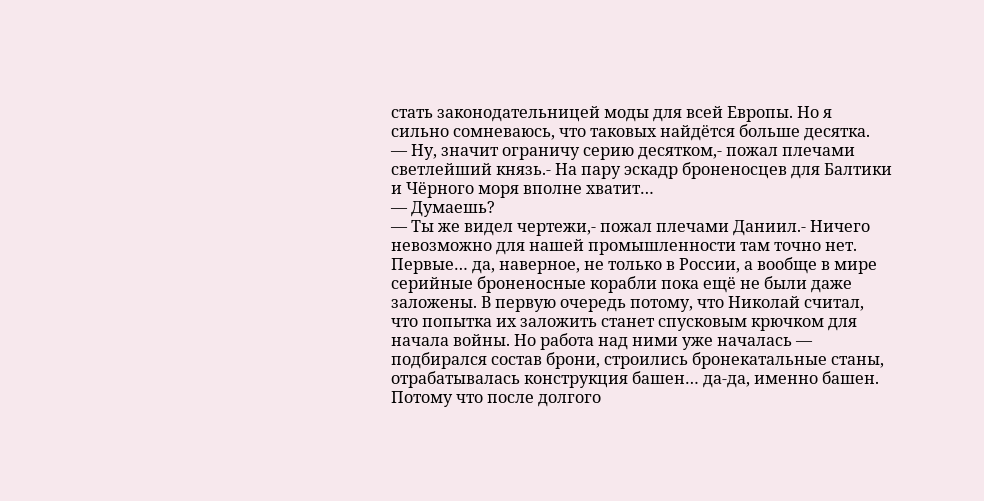стать законодательницей моды для всей Европы. Но я сильно сомневаюсь, что таковых найдётся больше десятка.
— Ну, значит ограничу серию десятком,- пожал плечами светлейший князь.- На пару эскадр броненосцев для Балтики и Чёрного моря вполне хватит…
— Думаешь?
— Ты же видел чертежи,- пожал плечами Даниил.- Ничего невозможно для нашей промышленности там точно нет.
Первые… да, наверное, не только в России, а вообще в мире серийные броненосные корабли пока ещё не были даже заложены. В первую очередь потому, что Николай считал, что попытка их заложить станет спусковым крючком для начала войны. Но работа над ними уже началась — подбирался состав брони, строились бронекатальные станы, отрабатывалась конструкция башен… да-да, именно башен. Потому что после долгого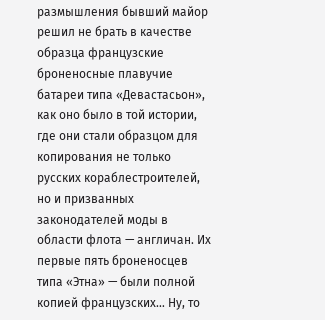размышления бывший майор решил не брать в качестве образца французские броненосные плавучие батареи типа «Девастасьон», как оно было в той истории, где они стали образцом для копирования не только русских кораблестроителей, но и призванных законодателей моды в области флота — англичан. Их первые пять броненосцев типа «Этна» — были полной копией французских… Ну, то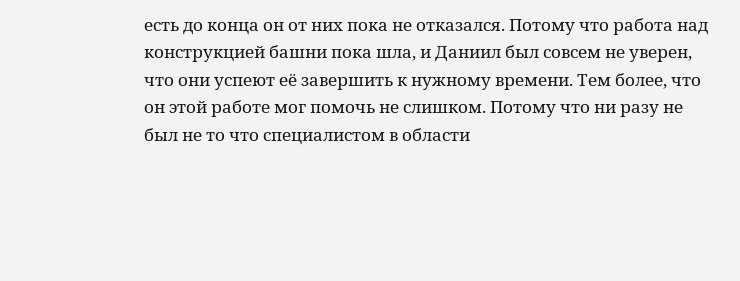есть до конца он от них пока не отказался. Потому что работа над конструкцией башни пока шла, и Даниил был совсем не уверен, что они успеют её завершить к нужному времени. Тем более, что он этой работе мог помочь не слишком. Потому что ни разу не был не то что специалистом в области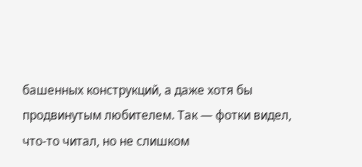башенных конструкций, а даже хотя бы продвинутым любителем. Так — фотки видел, что-то читал, но не слишком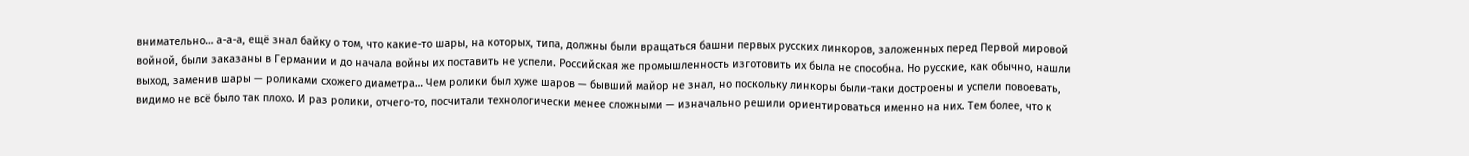внимательно… а-а-а, ещё знал байку о том, что какие-то шары, на которых, типа, должны были вращаться башни первых русских линкоров, заложенных перед Первой мировой войной, были заказаны в Германии и до начала войны их поставить не успели. Российская же промышленность изготовить их была не способна. Но русские, как обычно, нашли выход, заменив шары — роликами схожего диаметра… Чем ролики был хуже шаров — бывший майор не знал, но поскольку линкоры были-таки достроены и успели повоевать, видимо не всё было так плохо. И раз ролики, отчего-то, посчитали технологически менее сложными — изначально решили ориентироваться именно на них. Тем более, что к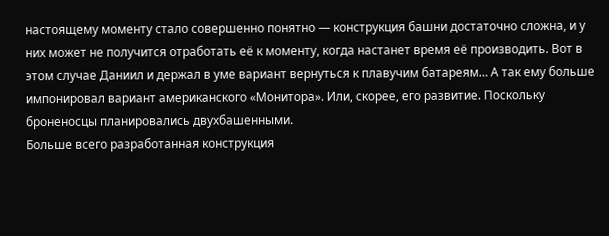настоящему моменту стало совершенно понятно — конструкция башни достаточно сложна, и у них может не получится отработать её к моменту, когда настанет время её производить. Вот в этом случае Даниил и держал в уме вариант вернуться к плавучим батареям… А так ему больше импонировал вариант американского «Монитора». Или, скорее, его развитие. Поскольку броненосцы планировались двухбашенными.
Больше всего разработанная конструкция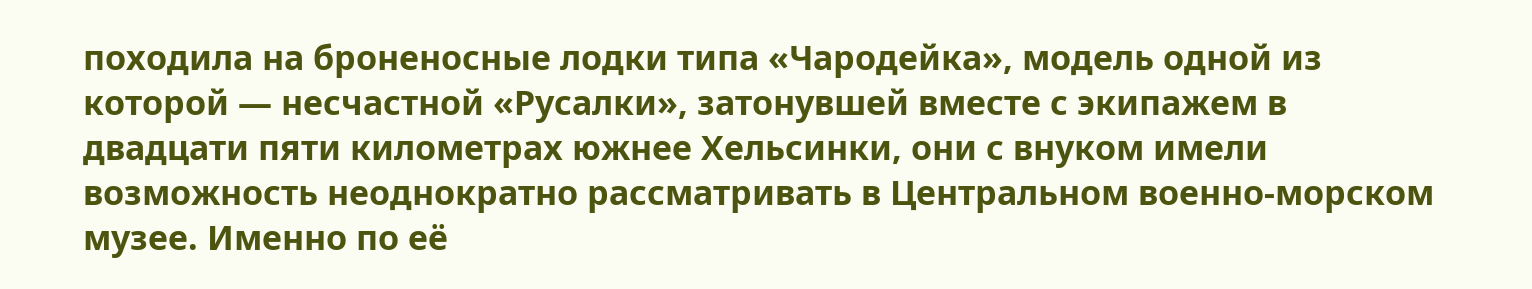походила на броненосные лодки типа «Чародейка», модель одной из которой — несчастной «Русалки», затонувшей вместе с экипажем в двадцати пяти километрах южнее Хельсинки, они с внуком имели возможность неоднократно рассматривать в Центральном военно-морском музее. Именно по её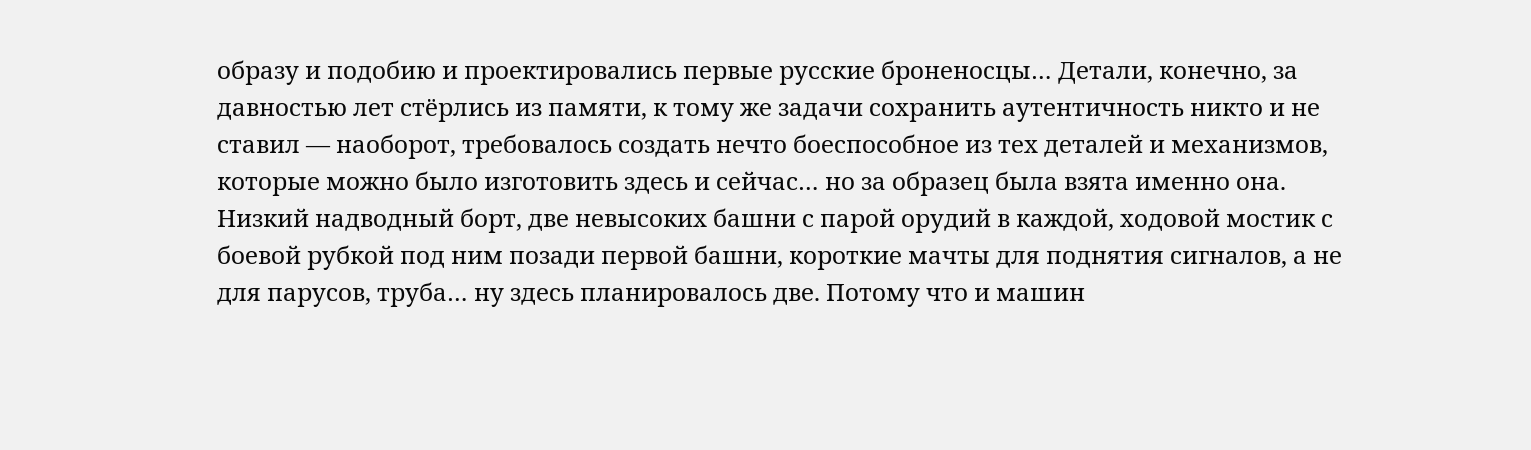образу и подобию и проектировались первые русские броненосцы… Детали, конечно, за давностью лет стёрлись из памяти, к тому же задачи сохранить аутентичность никто и не ставил — наоборот, требовалось создать нечто боеспособное из тех деталей и механизмов, которые можно было изготовить здесь и сейчас… но за образец была взята именно она. Низкий надводный борт, две невысоких башни с парой орудий в каждой, ходовой мостик с боевой рубкой под ним позади первой башни, короткие мачты для поднятия сигналов, а не для парусов, труба… ну здесь планировалось две. Потому что и машин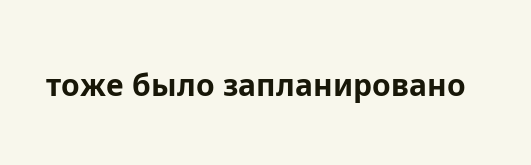тоже было запланировано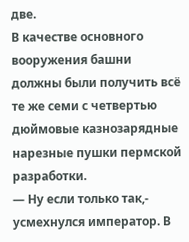две.
В качестве основного вооружения башни должны были получить всё те же семи с четвертью дюймовые казнозарядные нарезные пушки пермской разработки.
— Ну если только так,- усмехнулся император. В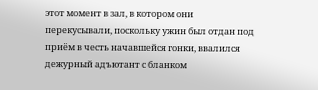этот момент в зал, в котором они перекусывали, поскольку ужин был отдан под приём в честь начавшейся гонки, ввалился дежурный адъютант с бланком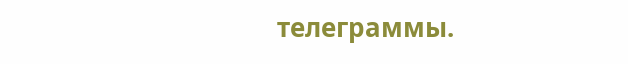телеграммы.